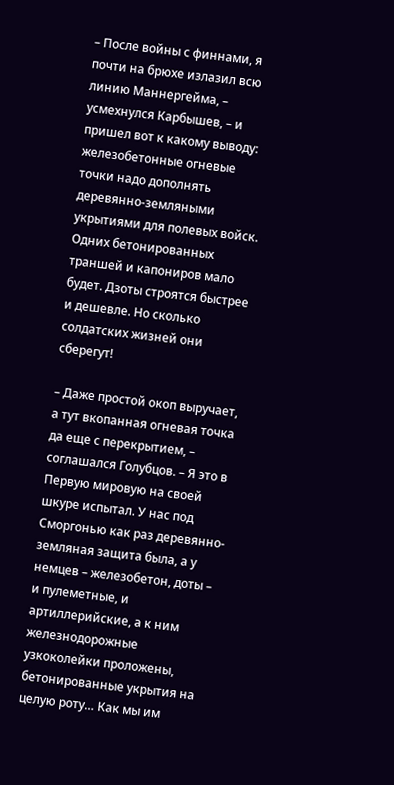– После войны с финнами, я почти на брюхе излазил всю линию Маннергейма, – усмехнулся Карбышев, – и пришел вот к какому выводу: железобетонные огневые точки надо дополнять деревянно-земляными укрытиями для полевых войск. Одних бетонированных траншей и капониров мало будет. Дзоты строятся быстрее и дешевле. Но сколько солдатских жизней они сберегут!

– Даже простой окоп выручает, а тут вкопанная огневая точка да еще с перекрытием, – соглашался Голубцов. – Я это в Первую мировую на своей шкуре испытал. У нас под Сморгонью как раз деревянно-земляная защита была, а у немцев – железобетон, доты – и пулеметные, и артиллерийские, а к ним железнодорожные узкоколейки проложены, бетонированные укрытия на целую роту… Как мы им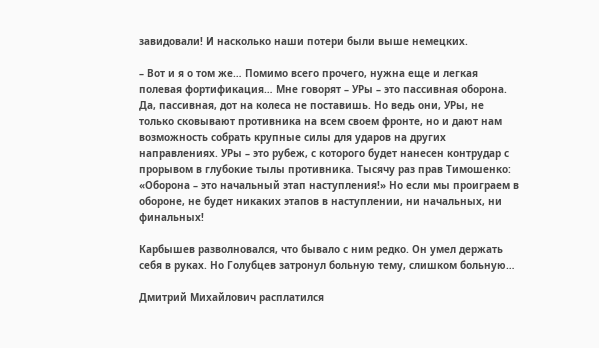завидовали! И насколько наши потери были выше немецких.

– Вот и я о том же… Помимо всего прочего, нужна еще и легкая полевая фортификация… Мне говорят – УРы – это пассивная оборона. Да, пассивная, дот на колеса не поставишь. Но ведь они, УРы, не только сковывают противника на всем своем фронте, но и дают нам возможность собрать крупные силы для ударов на других направлениях. УРы – это рубеж, с которого будет нанесен контрудар с прорывом в глубокие тылы противника. Тысячу раз прав Тимошенко: «Оборона – это начальный этап наступления!» Но если мы проиграем в обороне, не будет никаких этапов в наступлении, ни начальных, ни финальных!

Карбышев разволновался, что бывало с ним редко. Он умел держать себя в руках. Но Голубцев затронул больную тему, слишком больную…

Дмитрий Михайлович расплатился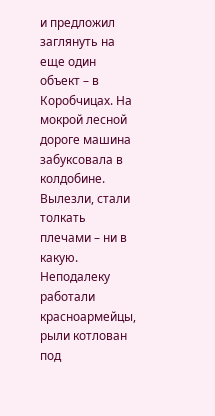и предложил заглянуть на еще один объект – в Коробчицах. На мокрой лесной дороге машина забуксовала в колдобине. Вылезли, стали толкать плечами – ни в какую. Неподалеку работали красноармейцы, рыли котлован под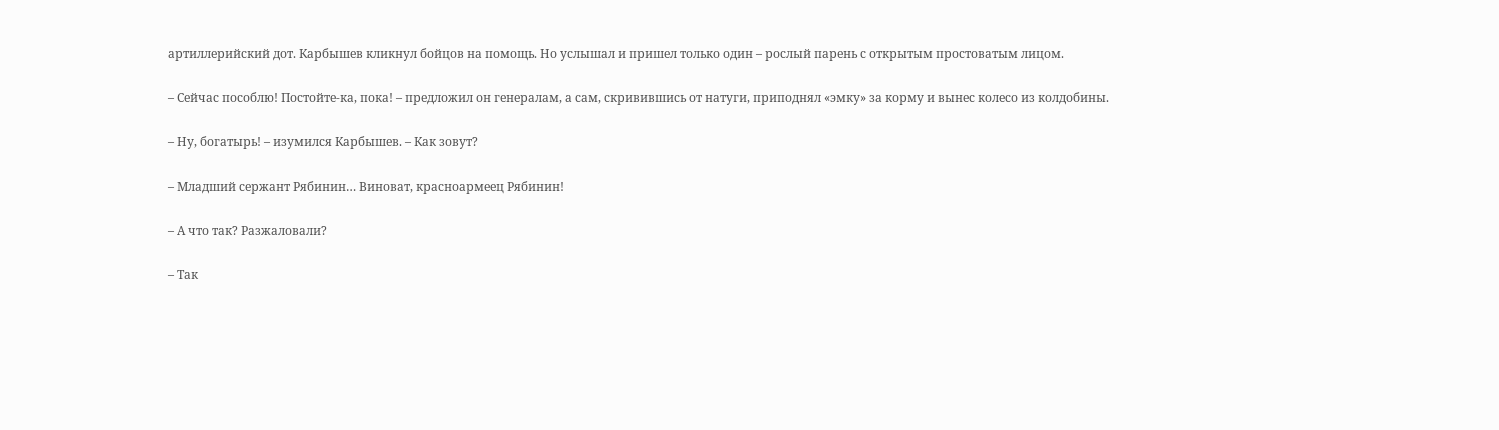артиллерийский дот. Карбышев кликнул бойцов на помощь. Но услышал и пришел только один – рослый парень с открытым простоватым лицом.

– Сейчас пособлю! Постойте-ка, пока! – предложил он генералам, а сам, скривившись от натуги, приподнял «эмку» за корму и вынес колесо из колдобины.

– Ну, богатырь! – изумился Карбышев. – Как зовут?

– Младший сержант Рябинин… Виноват, красноармеец Рябинин!

– А что так? Разжаловали?

– Так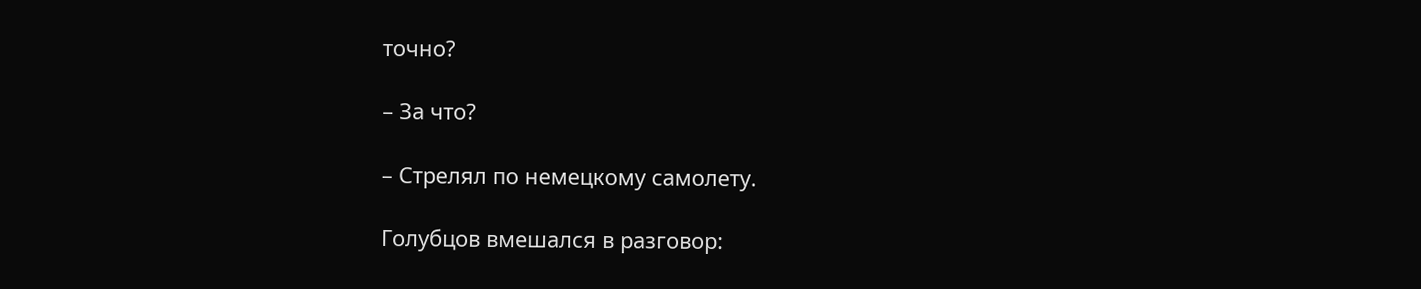точно?

– За что?

– Стрелял по немецкому самолету.

Голубцов вмешался в разговор: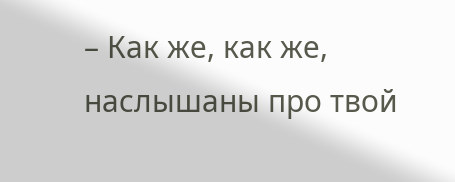– Как же, как же, наслышаны про твой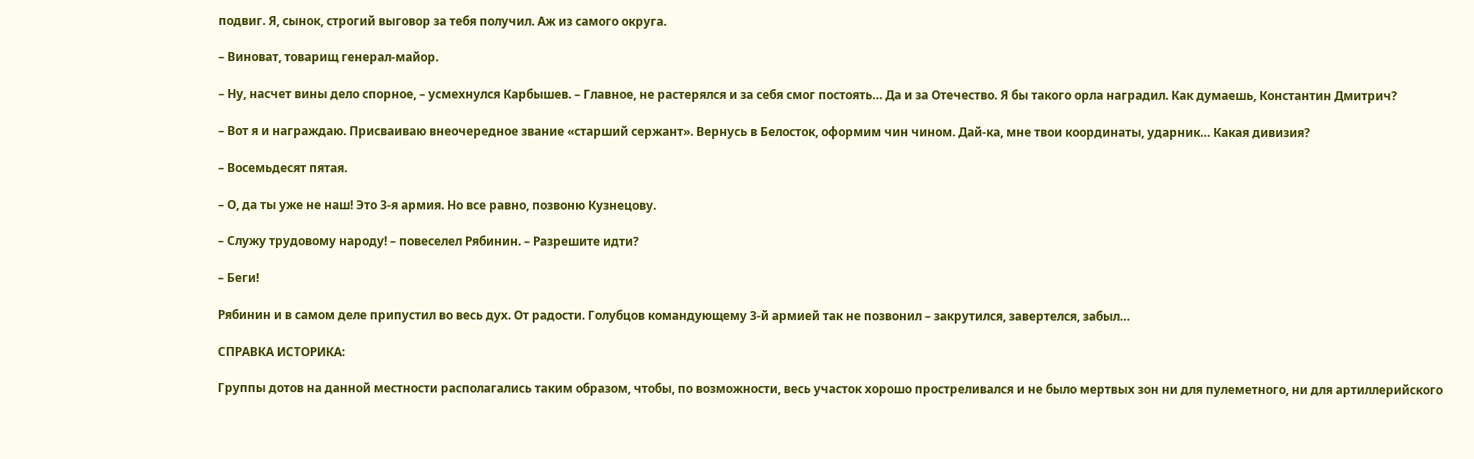подвиг. Я, сынок, строгий выговор за тебя получил. Аж из самого округа.

– Виноват, товарищ генерал-майор.

– Ну, насчет вины дело спорное, – усмехнулся Карбышев. – Главное, не растерялся и за себя смог постоять… Да и за Отечество. Я бы такого орла наградил. Как думаешь, Константин Дмитрич?

– Вот я и награждаю. Присваиваю внеочередное звание «старший сержант». Вернусь в Белосток, оформим чин чином. Дай-ка, мне твои координаты, ударник… Какая дивизия?

– Восемьдесят пятая.

– О, да ты уже не наш! Это 3-я армия. Но все равно, позвоню Кузнецову.

– Служу трудовому народу! – повеселел Рябинин. – Разрешите идти?

– Беги!

Рябинин и в самом деле припустил во весь дух. От радости. Голубцов командующему 3-й армией так не позвонил – закрутился, завертелся, забыл…

СПРАВКА ИСТОРИКА:

Группы дотов на данной местности располагались таким образом, чтобы, по возможности, весь участок хорошо простреливался и не было мертвых зон ни для пулеметного, ни для артиллерийского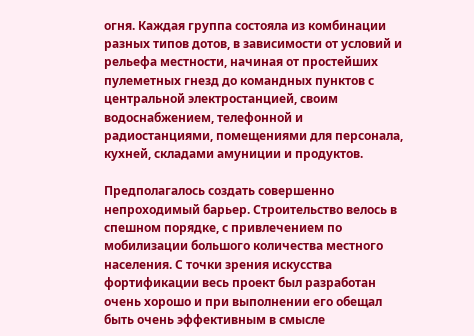огня. Каждая группа состояла из комбинации разных типов дотов, в зависимости от условий и рельефа местности, начиная от простейших пулеметных гнезд до командных пунктов с центральной электростанцией, своим водоснабжением, телефонной и радиостанциями, помещениями для персонала, кухней, складами амуниции и продуктов.

Предполагалось создать совершенно непроходимый барьер. Строительство велось в спешном порядке, с привлечением по мобилизации большого количества местного населения. С точки зрения искусства фортификации весь проект был разработан очень хорошо и при выполнении его обещал быть очень эффективным в смысле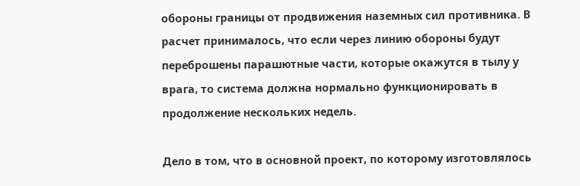обороны границы от продвижения наземных сил противника. В расчет принималось, что если через линию обороны будут переброшены парашютные части, которые окажутся в тылу у врага, то система должна нормально функционировать в продолжение нескольких недель.

Дело в том, что в основной проект, по которому изготовлялось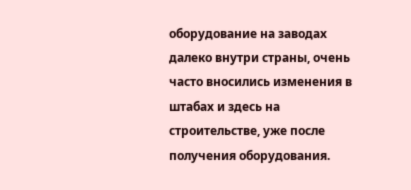оборудование на заводах далеко внутри страны, очень часто вносились изменения в штабах и здесь на строительстве, уже после получения оборудования.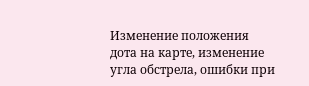Изменение положения дота на карте, изменение угла обстрела, ошибки при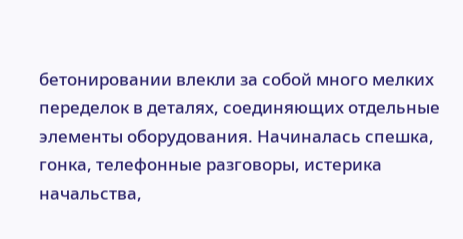бетонировании влекли за собой много мелких переделок в деталях, соединяющих отдельные элементы оборудования. Начиналась спешка, гонка, телефонные разговоры, истерика начальства,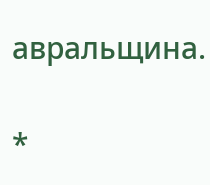авральщина.

*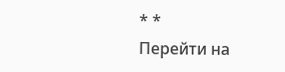* *
Перейти на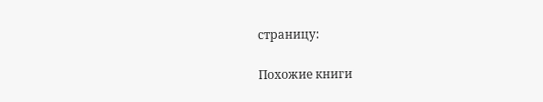страницу:

Похожие книги